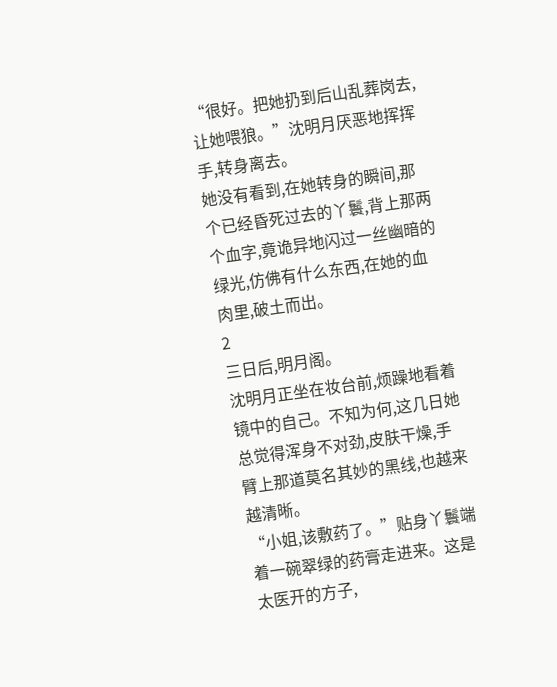“很好。把她扔到后山乱葬岗去,让她喂狼。”沈明月厌恶地挥挥手,转身离去。
她没有看到,在她转身的瞬间,那个已经昏死过去的丫鬟,背上那两个血字,竟诡异地闪过一丝幽暗的绿光,仿佛有什么东西,在她的血肉里,破土而出。
2
三日后,明月阁。
沈明月正坐在妆台前,烦躁地看着镜中的自己。不知为何,这几日她总觉得浑身不对劲,皮肤干燥,手臂上那道莫名其妙的黑线,也越来越清晰。
“小姐,该敷药了。”贴身丫鬟端着一碗翠绿的药膏走进来。这是太医开的方子,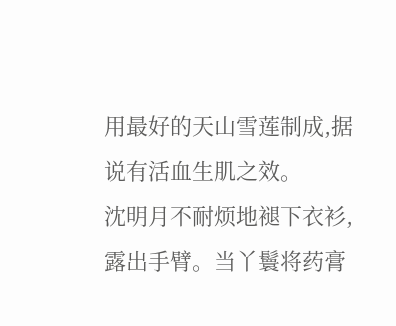用最好的天山雪莲制成,据说有活血生肌之效。
沈明月不耐烦地褪下衣衫,露出手臂。当丫鬟将药膏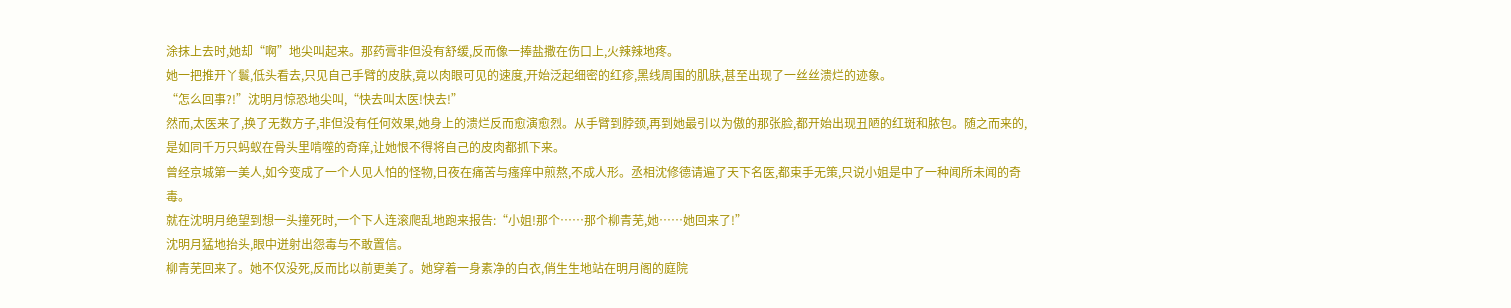涂抹上去时,她却“啊”地尖叫起来。那药膏非但没有舒缓,反而像一捧盐撒在伤口上,火辣辣地疼。
她一把推开丫鬟,低头看去,只见自己手臂的皮肤,竟以肉眼可见的速度,开始泛起细密的红疹,黑线周围的肌肤,甚至出现了一丝丝溃烂的迹象。
“怎么回事?!”沈明月惊恐地尖叫,“快去叫太医!快去!”
然而,太医来了,换了无数方子,非但没有任何效果,她身上的溃烂反而愈演愈烈。从手臂到脖颈,再到她最引以为傲的那张脸,都开始出现丑陋的红斑和脓包。随之而来的,是如同千万只蚂蚁在骨头里啃噬的奇痒,让她恨不得将自己的皮肉都抓下来。
曾经京城第一美人,如今变成了一个人见人怕的怪物,日夜在痛苦与瘙痒中煎熬,不成人形。丞相沈修德请遍了天下名医,都束手无策,只说小姐是中了一种闻所未闻的奇毒。
就在沈明月绝望到想一头撞死时,一个下人连滚爬乱地跑来报告:“小姐!那个……那个柳青芜,她……她回来了!”
沈明月猛地抬头,眼中迸射出怨毒与不敢置信。
柳青芜回来了。她不仅没死,反而比以前更美了。她穿着一身素净的白衣,俏生生地站在明月阁的庭院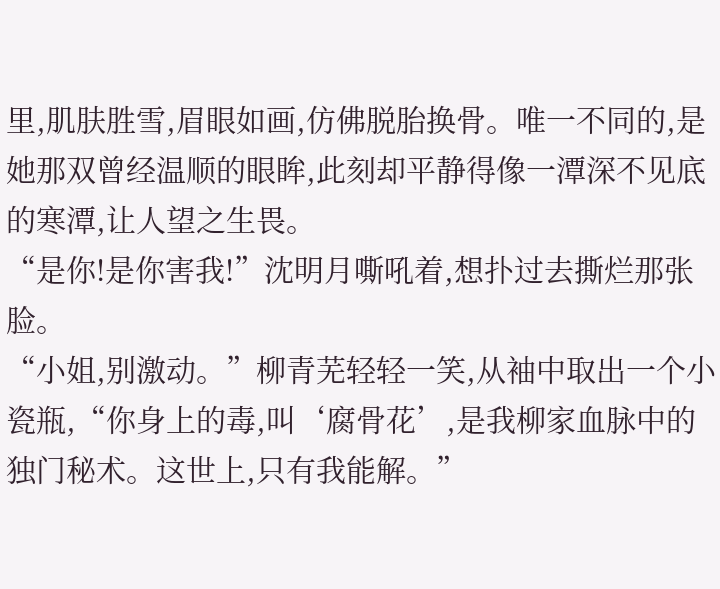里,肌肤胜雪,眉眼如画,仿佛脱胎换骨。唯一不同的,是她那双曾经温顺的眼眸,此刻却平静得像一潭深不见底的寒潭,让人望之生畏。
“是你!是你害我!”沈明月嘶吼着,想扑过去撕烂那张脸。
“小姐,别激动。”柳青芜轻轻一笑,从袖中取出一个小瓷瓶,“你身上的毒,叫‘腐骨花’,是我柳家血脉中的独门秘术。这世上,只有我能解。”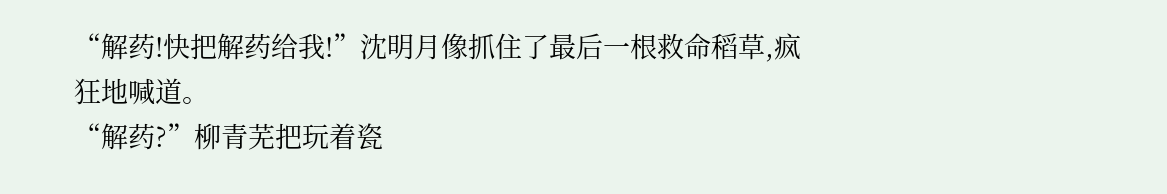“解药!快把解药给我!”沈明月像抓住了最后一根救命稻草,疯狂地喊道。
“解药?”柳青芜把玩着瓷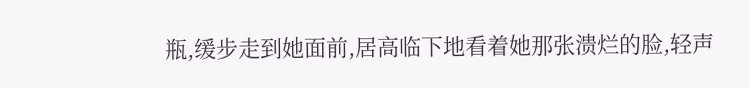瓶,缓步走到她面前,居高临下地看着她那张溃烂的脸,轻声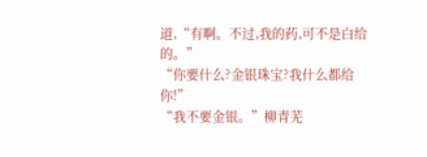道,“有啊。不过,我的药,可不是白给的。”
“你要什么?金银珠宝?我什么都给你!”
“我不要金银。”柳青芜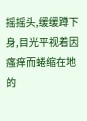摇摇头,缓缓蹲下身,目光平视着因瘙痒而蜷缩在地的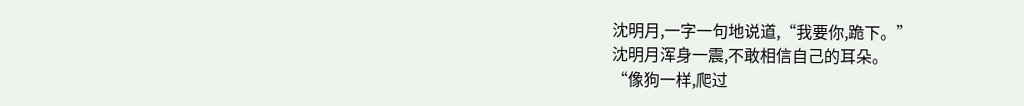沈明月,一字一句地说道,“我要你,跪下。”
沈明月浑身一震,不敢相信自己的耳朵。
“像狗一样,爬过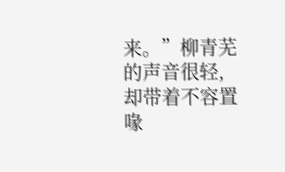来。”柳青芜的声音很轻,却带着不容置喙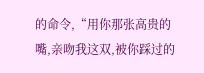的命令,“用你那张高贵的嘴,亲吻我这双,被你踩过的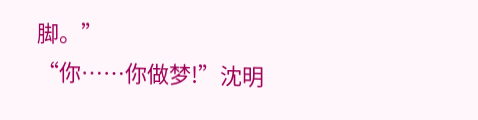脚。”
“你……你做梦!”沈明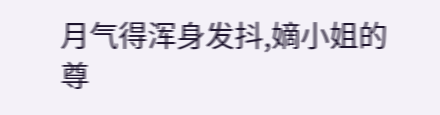月气得浑身发抖,嫡小姐的尊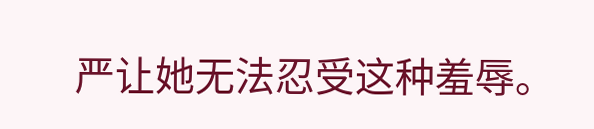严让她无法忍受这种羞辱。